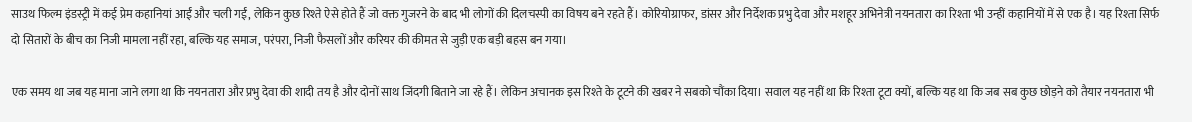साउथ फिल्म इंडस्ट्री में कई प्रेम कहानियां आईं और चली गईं, लेकिन कुछ रिश्ते ऐसे होते हैं जो वक्त गुजरने के बाद भी लोगों की दिलचस्पी का विषय बने रहते हैं। कोरियोग्राफर, डांसर और निर्देशक प्रभु देवा और मशहूर अभिनेत्री नयनतारा का रिश्ता भी उन्हीं कहानियों में से एक है। यह रिश्ता सिर्फ दो सितारों के बीच का निजी मामला नहीं रहा, बल्कि यह समाज, परंपरा, निजी फैसलों और करियर की कीमत से जुड़ी एक बड़ी बहस बन गया।

एक समय था जब यह माना जाने लगा था कि नयनतारा और प्रभु देवा की शादी तय है और दोनों साथ जिंदगी बिताने जा रहे हैं। लेकिन अचानक इस रिश्ते के टूटने की खबर ने सबको चौंका दिया। सवाल यह नहीं था कि रिश्ता टूटा क्यों, बल्कि यह था कि जब सब कुछ छोड़ने को तैयार नयनतारा भी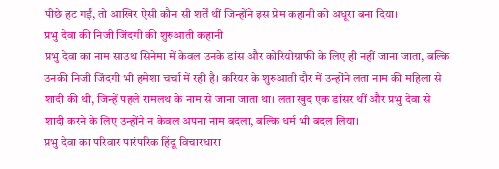पीछे हट गईं, तो आखिर ऐसी कौन सी शर्तें थीं जिन्होंने इस प्रेम कहानी को अधूरा बना दिया।
प्रभु देवा की निजी जिंदगी की शुरुआती कहानी
प्रभु देवा का नाम साउथ सिनेमा में केवल उनके डांस और कोरियोग्राफी के लिए ही नहीं जाना जाता, बल्कि उनकी निजी जिंदगी भी हमेशा चर्चा में रही है। करियर के शुरुआती दौर में उन्होंने लता नाम की महिला से शादी की थी, जिन्हें पहले रामलथ के नाम से जाना जाता था। लता खुद एक डांसर थीं और प्रभु देवा से शादी करने के लिए उन्होंने न केवल अपना नाम बदला, बल्कि धर्म भी बदल लिया।
प्रभु देवा का परिवार पारंपरिक हिंदू विचारधारा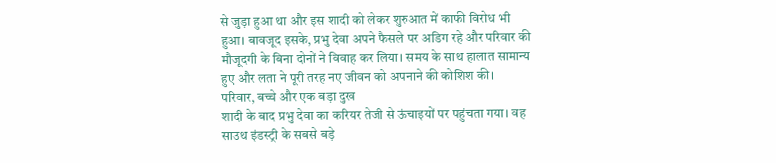से जुड़ा हुआ था और इस शादी को लेकर शुरुआत में काफी विरोध भी हुआ। बावजूद इसके, प्रभु देवा अपने फैसले पर अडिग रहे और परिवार की मौजूदगी के बिना दोनों ने विवाह कर लिया। समय के साथ हालात सामान्य हुए और लता ने पूरी तरह नए जीवन को अपनाने की कोशिश की।
परिवार, बच्चे और एक बड़ा दुख
शादी के बाद प्रभु देवा का करियर तेजी से ऊंचाइयों पर पहुंचता गया। वह साउथ इंडस्ट्री के सबसे बड़े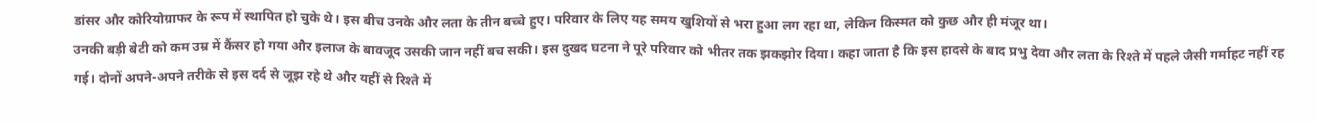डांसर और कोरियोग्राफर के रूप में स्थापित हो चुके थे। इस बीच उनके और लता के तीन बच्चे हुए। परिवार के लिए यह समय खुशियों से भरा हुआ लग रहा था, लेकिन किस्मत को कुछ और ही मंजूर था।
उनकी बड़ी बेटी को कम उम्र में कैंसर हो गया और इलाज के बावजूद उसकी जान नहीं बच सकी। इस दुखद घटना ने पूरे परिवार को भीतर तक झकझोर दिया। कहा जाता है कि इस हादसे के बाद प्रभु देवा और लता के रिश्ते में पहले जैसी गर्माहट नहीं रह गई। दोनों अपने-अपने तरीके से इस दर्द से जूझ रहे थे और यहीं से रिश्ते में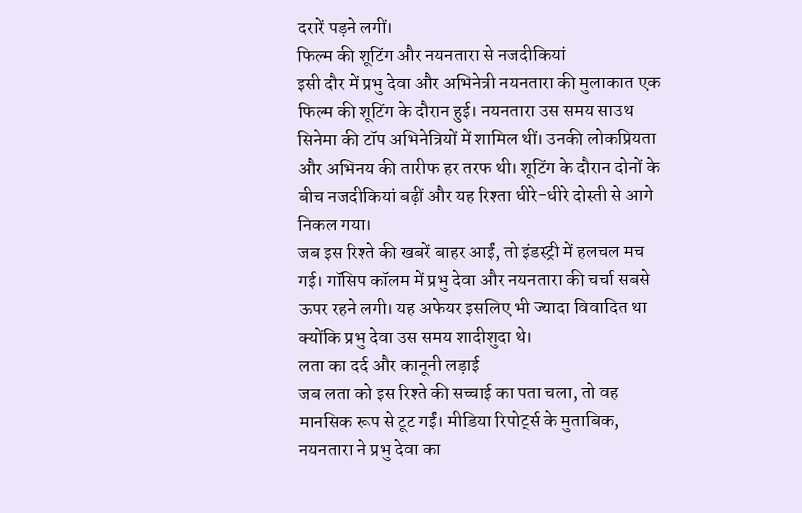दरारें पड़ने लगीं।
फिल्म की शूटिंग और नयनतारा से नजदीकियां
इसी दौर में प्रभु देवा और अभिनेत्री नयनतारा की मुलाकात एक फिल्म की शूटिंग के दौरान हुई। नयनतारा उस समय साउथ सिनेमा की टॉप अभिनेत्रियों में शामिल थीं। उनकी लोकप्रियता और अभिनय की तारीफ हर तरफ थी। शूटिंग के दौरान दोनों के बीच नजदीकियां बढ़ीं और यह रिश्ता धीरे-धीरे दोस्ती से आगे निकल गया।
जब इस रिश्ते की खबरें बाहर आईं, तो इंडस्ट्री में हलचल मच गई। गॉसिप कॉलम में प्रभु देवा और नयनतारा की चर्चा सबसे ऊपर रहने लगी। यह अफेयर इसलिए भी ज्यादा विवादित था क्योंकि प्रभु देवा उस समय शादीशुदा थे।
लता का दर्द और कानूनी लड़ाई
जब लता को इस रिश्ते की सच्चाई का पता चला, तो वह मानसिक रूप से टूट गईं। मीडिया रिपोर्ट्स के मुताबिक, नयनतारा ने प्रभु देवा का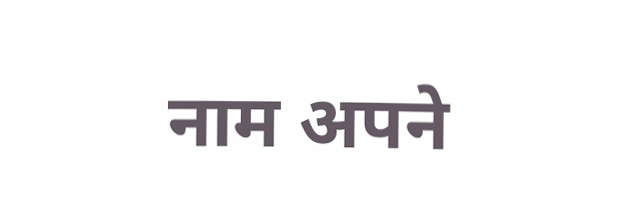नाम अपने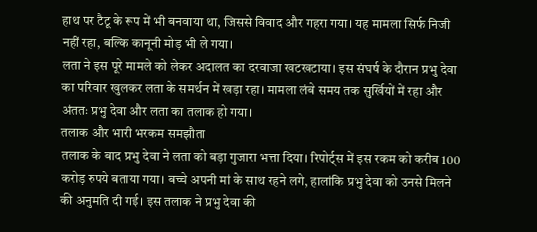हाथ पर टैटू के रूप में भी बनवाया था, जिससे विवाद और गहरा गया। यह मामला सिर्फ निजी नहीं रहा, बल्कि कानूनी मोड़ भी ले गया।
लता ने इस पूरे मामले को लेकर अदालत का दरवाजा खटखटाया। इस संघर्ष के दौरान प्रभु देवा का परिवार खुलकर लता के समर्थन में खड़ा रहा। मामला लंबे समय तक सुर्खियों में रहा और अंततः प्रभु देवा और लता का तलाक हो गया।
तलाक और भारी भरकम समझौता
तलाक के बाद प्रभु देवा ने लता को बड़ा गुजारा भत्ता दिया। रिपोर्ट्स में इस रकम को करीब 100 करोड़ रुपये बताया गया। बच्चे अपनी मां के साथ रहने लगे, हालांकि प्रभु देवा को उनसे मिलने की अनुमति दी गई। इस तलाक ने प्रभु देवा की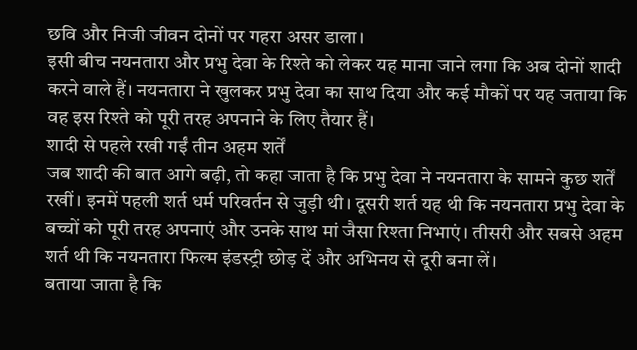छवि और निजी जीवन दोनों पर गहरा असर डाला।
इसी बीच नयनतारा और प्रभु देवा के रिश्ते को लेकर यह माना जाने लगा कि अब दोनों शादी करने वाले हैं। नयनतारा ने खुलकर प्रभु देवा का साथ दिया और कई मौकों पर यह जताया कि वह इस रिश्ते को पूरी तरह अपनाने के लिए तैयार हैं।
शादी से पहले रखी गईं तीन अहम शर्तें
जब शादी की बात आगे बढ़ी, तो कहा जाता है कि प्रभु देवा ने नयनतारा के सामने कुछ शर्तें रखीं। इनमें पहली शर्त धर्म परिवर्तन से जुड़ी थी। दूसरी शर्त यह थी कि नयनतारा प्रभु देवा के बच्चों को पूरी तरह अपनाएं और उनके साथ मां जैसा रिश्ता निभाएं। तीसरी और सबसे अहम शर्त थी कि नयनतारा फिल्म इंडस्ट्री छोड़ दें और अभिनय से दूरी बना लें।
बताया जाता है कि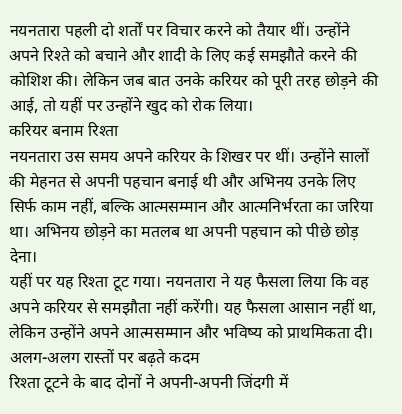नयनतारा पहली दो शर्तों पर विचार करने को तैयार थीं। उन्होंने अपने रिश्ते को बचाने और शादी के लिए कई समझौते करने की कोशिश की। लेकिन जब बात उनके करियर को पूरी तरह छोड़ने की आई, तो यहीं पर उन्होंने खुद को रोक लिया।
करियर बनाम रिश्ता
नयनतारा उस समय अपने करियर के शिखर पर थीं। उन्होंने सालों की मेहनत से अपनी पहचान बनाई थी और अभिनय उनके लिए सिर्फ काम नहीं, बल्कि आत्मसम्मान और आत्मनिर्भरता का जरिया था। अभिनय छोड़ने का मतलब था अपनी पहचान को पीछे छोड़ देना।
यहीं पर यह रिश्ता टूट गया। नयनतारा ने यह फैसला लिया कि वह अपने करियर से समझौता नहीं करेंगी। यह फैसला आसान नहीं था, लेकिन उन्होंने अपने आत्मसम्मान और भविष्य को प्राथमिकता दी।
अलग-अलग रास्तों पर बढ़ते कदम
रिश्ता टूटने के बाद दोनों ने अपनी-अपनी जिंदगी में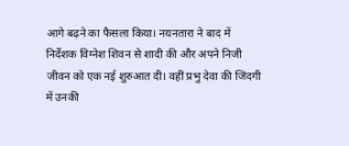आगे बढ़ने का फैसला किया। नयनतारा ने बाद में निर्देशक विग्नेश शिवन से शादी की और अपने निजी जीवन को एक नई शुरुआत दी। वहीं प्रभु देवा की जिंदगी में उनकी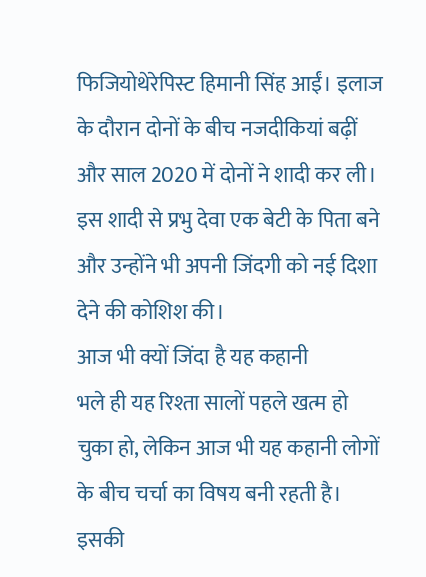फिजियोथेरेपिस्ट हिमानी सिंह आईं। इलाज के दौरान दोनों के बीच नजदीकियां बढ़ीं और साल 2020 में दोनों ने शादी कर ली।
इस शादी से प्रभु देवा एक बेटी के पिता बने और उन्होंने भी अपनी जिंदगी को नई दिशा देने की कोशिश की।
आज भी क्यों जिंदा है यह कहानी
भले ही यह रिश्ता सालों पहले खत्म हो चुका हो, लेकिन आज भी यह कहानी लोगों के बीच चर्चा का विषय बनी रहती है। इसकी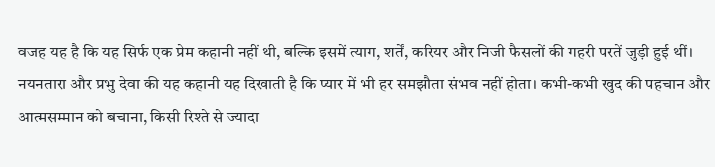वजह यह है कि यह सिर्फ एक प्रेम कहानी नहीं थी, बल्कि इसमें त्याग, शर्तें, करियर और निजी फैसलों की गहरी परतें जुड़ी हुई थीं।
नयनतारा और प्रभु देवा की यह कहानी यह दिखाती है कि प्यार में भी हर समझौता संभव नहीं होता। कभी-कभी खुद की पहचान और आत्मसम्मान को बचाना, किसी रिश्ते से ज्यादा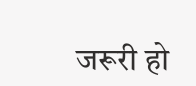जरूरी हो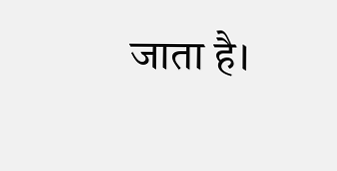जाता है।